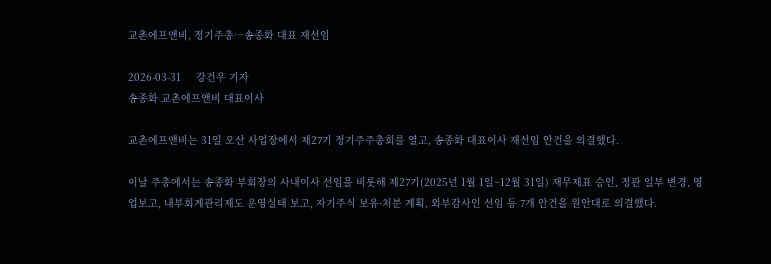교촌에프앤비, 정기주총…송종화 대표 재선임

2026-03-31     강건우 기자
송종화 교촌에프앤비 대표이사

교촌에프앤비는 31일 오산 사업장에서 제27기 정기주주총회를 열고, 송종화 대표이사 재선임 안건을 의결했다.

이날 주총에서는 송종화 부회장의 사내이사 선임을 비롯해 제27기(2025년 1월 1일~12월 31일) 재무제표 승인, 정관 일부 변경, 영업보고, 내부회계관리제도 운영실태 보고, 자기주식 보유·처분 계획, 외부감사인 선임 등 7개 안건을 원안대로 의결했다.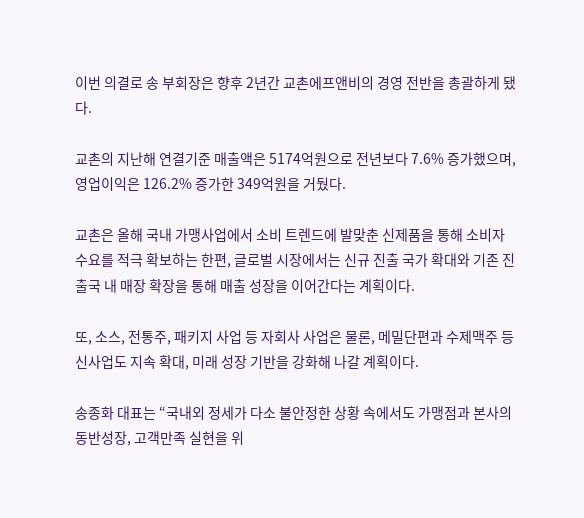이번 의결로 송 부회장은 향후 2년간 교촌에프앤비의 경영 전반을 총괄하게 됐다.

교촌의 지난해 연결기준 매출액은 5174억원으로 전년보다 7.6% 증가했으며, 영업이익은 126.2% 증가한 349억원을 거뒀다.

교촌은 올해 국내 가맹사업에서 소비 트렌드에 발맞춘 신제품을 통해 소비자 수요를 적극 확보하는 한편, 글로벌 시장에서는 신규 진출 국가 확대와 기존 진출국 내 매장 확장을 통해 매출 성장을 이어간다는 계획이다.

또, 소스, 전통주, 패키지 사업 등 자회사 사업은 물론, 메밀단편과 수제맥주 등 신사업도 지속 확대, 미래 성장 기반을 강화해 나갈 계획이다.

송종화 대표는 “국내외 정세가 다소 불안정한 상황 속에서도 가맹점과 본사의 동반성장, 고객만족 실현을 위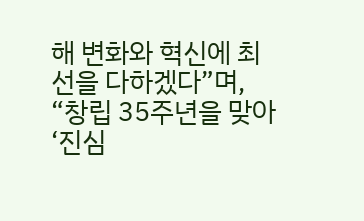해 변화와 혁신에 최선을 다하겠다”며, “창립 35주년을 맞아 ‘진심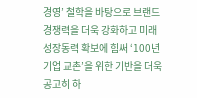경영’ 철학을 바탕으로 브랜드 경쟁력을 더욱 강화하고 미래 성장동력 확보에 힘써 ‘100년 기업 교촌’을 위한 기반을 더욱 공고히 하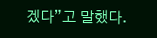겠다”고 말했다.